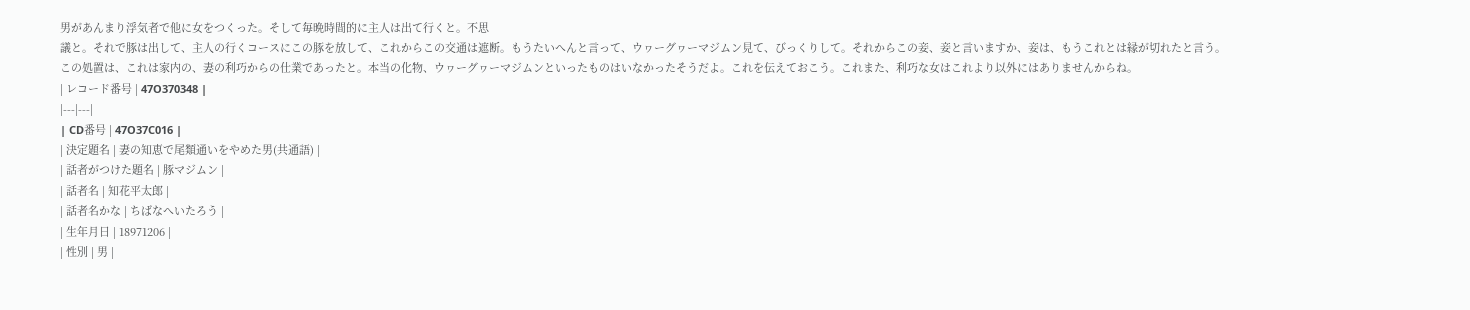男があんまり浮気者で他に女をつくった。そして毎晩時間的に主人は出て行くと。不思
議と。それで豚は出して、主人の行くコースにこの豚を放して、これからこの交通は遮断。もうたいへんと言って、ウヮーグヮーマジムン見て、びっくりして。それからこの妾、妾と言いますか、妾は、もうこれとは縁が切れたと言う。この処置は、これは家内の、妻の利巧からの仕業であったと。本当の化物、ウヮーグヮーマジムンといったものはいなかったそうだよ。これを伝えておこう。これまた、利巧な女はこれより以外にはありませんからね。
| レコード番号 | 47O370348 |
|---|---|
| CD番号 | 47O37C016 |
| 決定題名 | 妻の知恵で尾類通いをやめた男(共通語) |
| 話者がつけた題名 | 豚マジムン |
| 話者名 | 知花平太郎 |
| 話者名かな | ちばなへいたろう |
| 生年月日 | 18971206 |
| 性別 | 男 |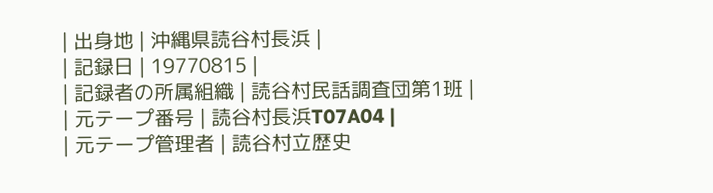| 出身地 | 沖縄県読谷村長浜 |
| 記録日 | 19770815 |
| 記録者の所属組織 | 読谷村民話調査団第1班 |
| 元テープ番号 | 読谷村長浜T07A04 |
| 元テープ管理者 | 読谷村立歴史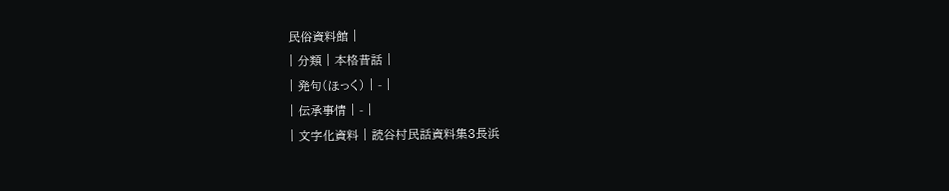民俗資料館 |
| 分類 | 本格昔話 |
| 発句(ほっく) | - |
| 伝承事情 | - |
| 文字化資料 | 読谷村民話資料集3長浜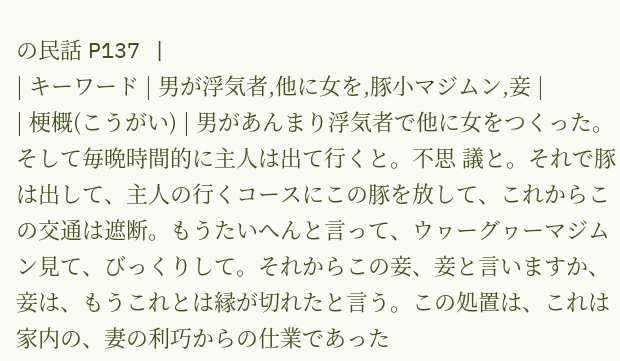の民話 P137 |
| キーワード | 男が浮気者,他に女を,豚小マジムン,妾 |
| 梗概(こうがい) | 男があんまり浮気者で他に女をつくった。そして毎晩時間的に主人は出て行くと。不思 議と。それで豚は出して、主人の行くコースにこの豚を放して、これからこの交通は遮断。もうたいへんと言って、ウヮーグヮーマジムン見て、びっくりして。それからこの妾、妾と言いますか、妾は、もうこれとは縁が切れたと言う。この処置は、これは家内の、妻の利巧からの仕業であった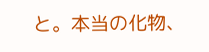と。本当の化物、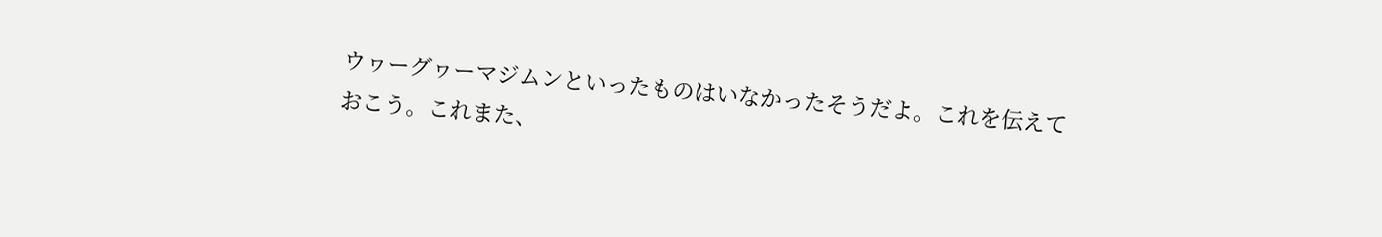ウヮーグヮーマジムンといったものはいなかったそうだよ。これを伝えておこう。これまた、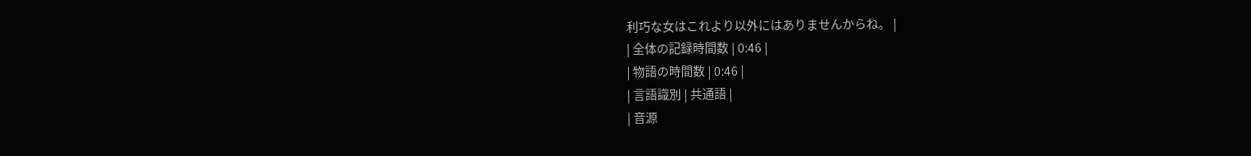利巧な女はこれより以外にはありませんからね。 |
| 全体の記録時間数 | 0:46 |
| 物語の時間数 | 0:46 |
| 言語識別 | 共通語 |
| 音源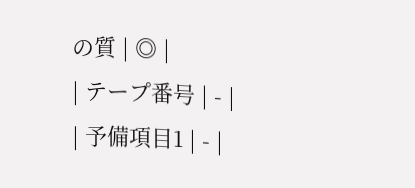の質 | ◎ |
| テープ番号 | - |
| 予備項目1 | - |